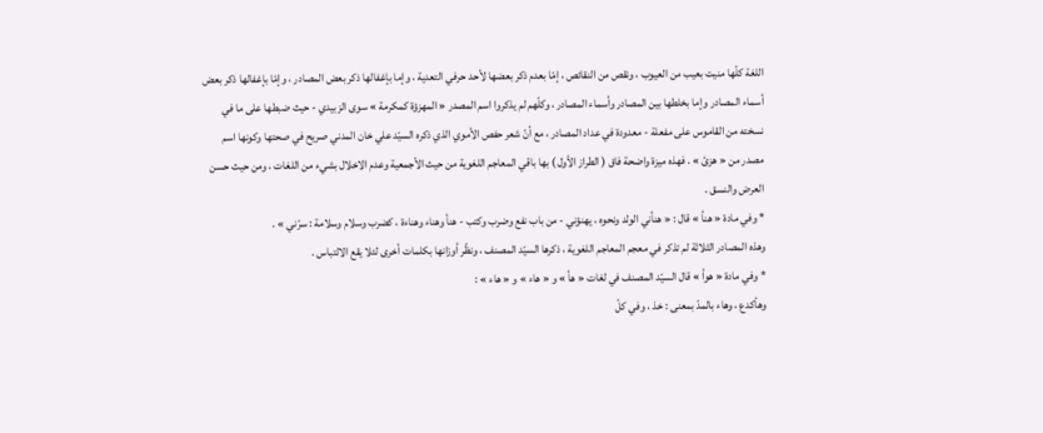اللغة كلّها منيت بعيب من العيوب ، ونقص من النقائص ، إمّا بعدم ذكر بعضها لأحد حرفي التعدية ، وإما بإغفالها ذكر بعض المصادر ، وإمّا بإغفالها ذكر بعض أسماء المصادر وإما بخلطها بين المصادر وأسماء المصادر ، وكلّهم لم يذكروا اسم المصدر « المهزؤة كمكرمة » سوى الزبيدي - حيث ضبطها على ما في نسخته من القاموس على مفعلة - معدودة في عداد المصادر ، مع أنّ شعر حفص الأموي الذي ذكره السيّد علي خان المدني صريح في صحتها وكونها اسم مصدر من « هزئ » . فهذه ميزة واضحة فاق ( الطراز الأول ) بها باقي المعاجم اللغوية من حيث الأجمعية وعدم الاخلال بشيء من اللغات ، ومن حيث حسن العرض والنسق .
* وفي مادة « هنأ » قال : « هنأني الولد ونحوه ، يهنؤني - من باب نفع وضرب وكتب - هنأ وهناء وهناءة ، كضرب وسلام وسلامة : سرّني » .
وهذه المصادر الثلاثة لم تذكر في معجم المعاجم اللغوية ، ذكرها السيّد المصنف ، ونظّر أوزانها بكلمات أخرى لئلا يقع الالتباس .
* وفي مادة « هوأ » قال السيّد المصنف في لغات « هأ » و « هاء » و « هاء » :
وهأكدع ، وهاء بالمدّ بمعنى : خذ ، وفي كلّ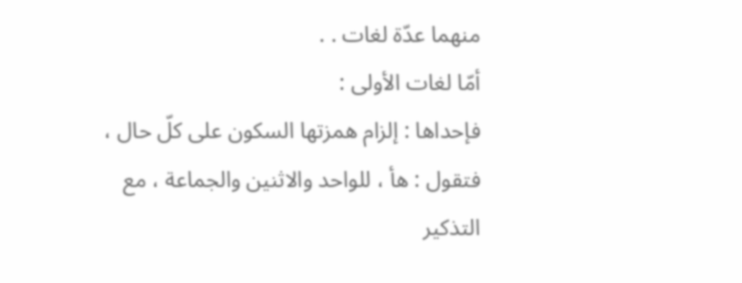منهما عدّة لغات . .
أمّا لغات الأولى :
فإحداها : إلزام همزتها السكون على كلّ حال ، فتقول : هأ ، للواحد والاثنين والجماعة ، مع التذكير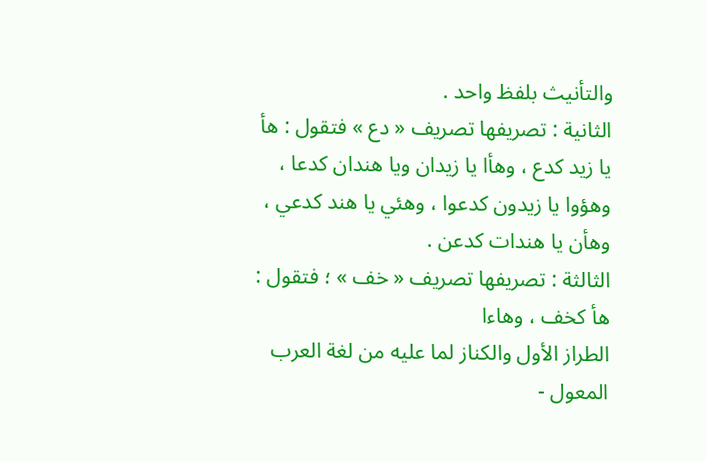والتأنيث بلفظ واحد .
الثانية : تصريفها تصريف « دع » فتقول : هأ يا زيد كدع ، وهأا يا زيدان ويا هندان كدعا ، وهؤوا يا زيدون كدعوا ، وهئي يا هند كدعي ، وهأن يا هندات كدعن .
الثالثة : تصريفها تصريف « خف » ؛ فتقول : هأ كخف ، وهاءا
الطراز الأول والكناز لما عليه من لغة العرب المعول -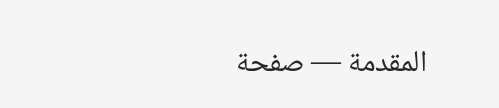المقدمة — صفحة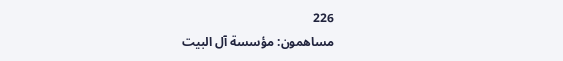226
مساهمون: مؤسسة آل البيت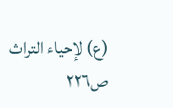(ع) لإحياء التراث
ص٢٢٦